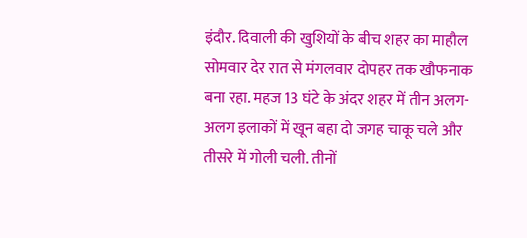इंदौर. दिवाली की खुशियों के बीच शहर का माहौल सोमवार देर रात से मंगलवार दोपहर तक खौफनाक बना रहा. महज 13 घंटे के अंदर शहर में तीन अलग-अलग इलाकों में खून बहा दो जगह चाकू चले और तीसरे में गोली चली. तीनों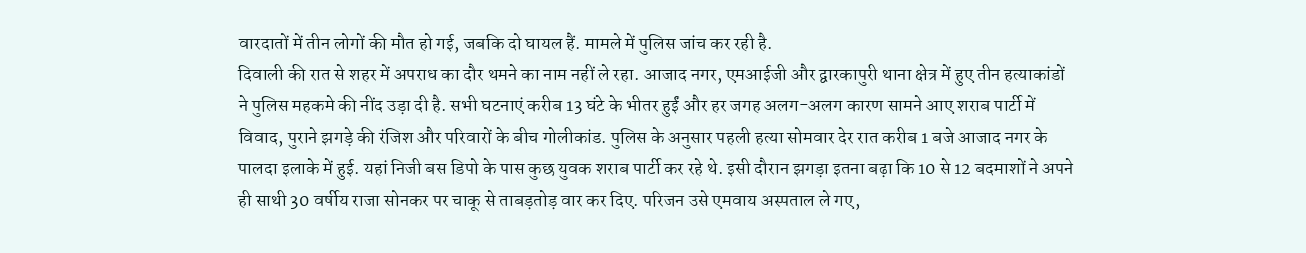वारदातों में तीन लोगों की मौत हो गई, जबकि दो घायल हैं. मामले में पुलिस जांच कर रही है.
दिवाली की रात से शहर में अपराध का दौर थमने का नाम नहीं ले रहा. आजाद नगर, एमआईजी और द्वारकापुरी थाना क्षेत्र में हुए तीन हत्याकांडों ने पुलिस महकमे की नींद उड़ा दी है. सभी घटनाएं करीब 13 घंटे के भीतर हुईं और हर जगह अलग-अलग कारण सामने आए शराब पार्टी में विवाद, पुराने झगड़े की रंजिश और परिवारों के बीच गोलीकांड. पुलिस के अनुसार पहली हत्या सोमवार देर रात करीब 1 बजे आजाद नगर के पालदा इलाके में हुई. यहां निजी बस डिपो के पास कुछ युवक शराब पार्टी कर रहे थे. इसी दौरान झगड़ा इतना बढ़ा कि 10 से 12 बदमाशों ने अपने ही साथी 30 वर्षीय राजा सोनकर पर चाकू से ताबड़तोड़ वार कर दिए. परिजन उसे एमवाय अस्पताल ले गए,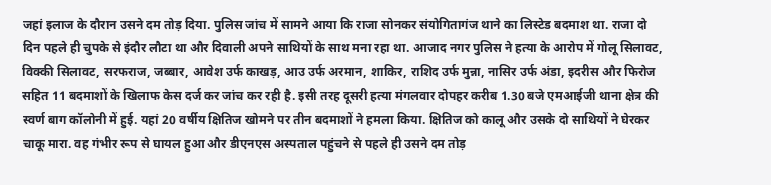जहां इलाज के दौरान उसने दम तोड़ दिया. पुलिस जांच में सामने आया कि राजा सोनकर संयोगितागंज थाने का लिस्टेड बदमाश था. राजा दो दिन पहले ही चुपके से इंदौर लौटा था और दिवाली अपने साथियों के साथ मना रहा था. आजाद नगर पुलिस ने हत्या के आरोप में गोलू सिलावट, विक्की सिलावट, सरफराज, जब्बार, आवेश उर्फ काखड़, आउ उर्फ अरमान, शाकिर, राशिद उर्फ मुन्ना, नासिर उर्फ अंडा, इदरीस और फिरोज सहित 11 बदमाशों के खिलाफ केस दर्ज कर जांच कर रही है. इसी तरह दूसरी हत्या मंगलवार दोपहर करीब 1.30 बजे एमआईजी थाना क्षेत्र की स्वर्ण बाग कॉलोनी में हुई. यहां 20 वर्षीय क्षितिज खोमने पर तीन बदमाशों ने हमला किया. क्षितिज को कालू और उसके दो साथियों ने घेरकर चाकू मारा. वह गंभीर रूप से घायल हुआ और डीएनएस अस्पताल पहुंचने से पहले ही उसने दम तोड़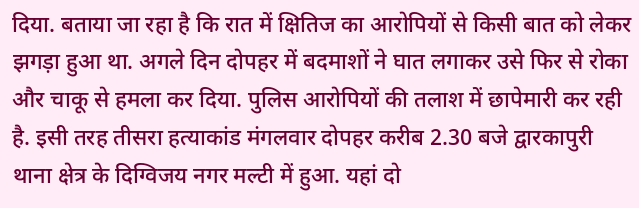दिया. बताया जा रहा है कि रात में क्षितिज का आरोपियों से किसी बात को लेकर झगड़ा हुआ था. अगले दिन दोपहर में बदमाशों ने घात लगाकर उसे फिर से रोका और चाकू से हमला कर दिया. पुलिस आरोपियों की तलाश में छापेमारी कर रही है. इसी तरह तीसरा हत्याकांड मंगलवार दोपहर करीब 2.30 बजे द्वारकापुरी थाना क्षेत्र के दिग्विजय नगर मल्टी में हुआ. यहां दो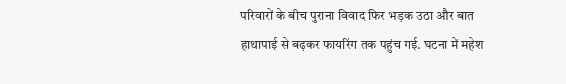परिवारों के बीच पुराना विवाद फिर भड़क उठा और बात हाथापाई से बढ़कर फायरिंग तक पहुंच गई. घटना में महेश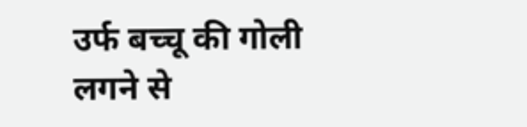उर्फ बच्चू की गोली लगने से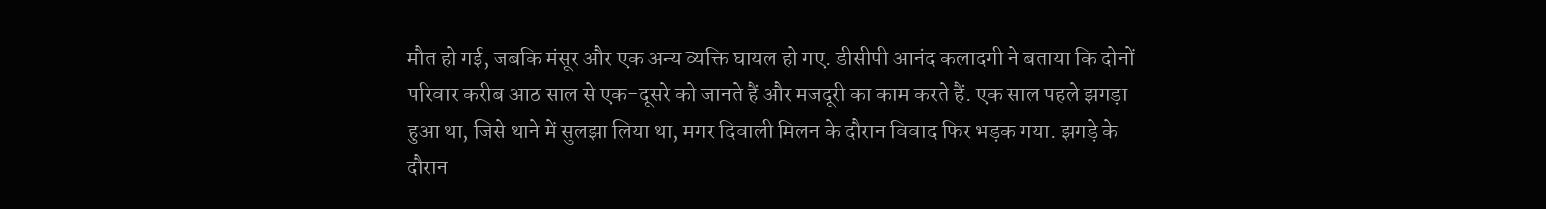मौत हो गई, जबकि मंसूर और एक अन्य व्यक्ति घायल हो गए. डीसीपी आनंद कलादगी ने बताया कि दोनों परिवार करीब आठ साल से एक-दूसरे को जानते हैं और मजदूरी का काम करते हैं. एक साल पहले झगड़ा हुआ था, जिसे थाने में सुलझा लिया था, मगर दिवाली मिलन के दौरान विवाद फिर भड़क गया. झगड़े के दौरान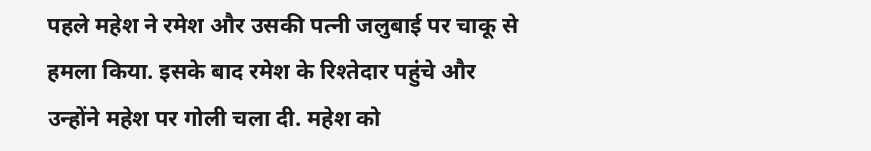पहले महेश ने रमेश और उसकी पत्नी जलुबाई पर चाकू से हमला किया. इसके बाद रमेश के रिश्तेदार पहुंचे और उन्होंने महेश पर गोली चला दी. महेश को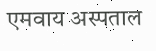एमवाय अस्पताल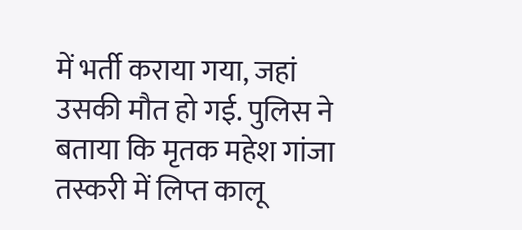में भर्ती कराया गया, जहां उसकी मौत हो गई. पुलिस ने बताया कि मृतक महेश गांजा तस्करी में लिप्त कालू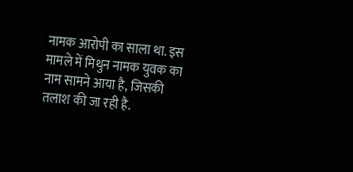नामक आरोपी का साला था. इस मामले में मिथुन नामक युवक का नाम सामने आया है, जिसकी तलाश की जा रही है.